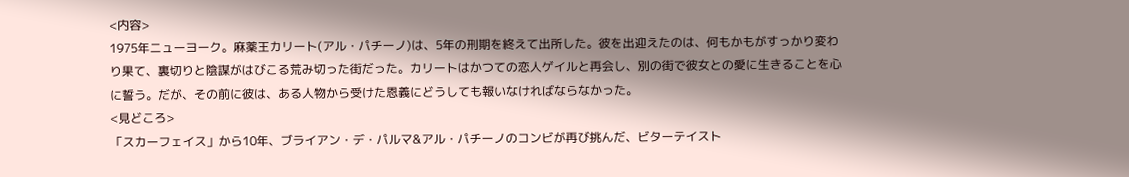<内容>
1975年ニューヨーク。麻薬王カリート(アル・パチーノ)は、5年の刑期を終えて出所した。彼を出迎えたのは、何もかもがすっかり変わり果て、裏切りと陰謀がはびこる荒み切った街だった。カリートはかつての恋人ゲイルと再会し、別の街で彼女との愛に生きることを心に誓う。だが、その前に彼は、ある人物から受けた恩義にどうしても報いなければならなかった。
<見どころ>
「スカーフェイス」から10年、ブライアン・デ・パルマ&アル・パチーノのコンビが再び挑んだ、ビターテイスト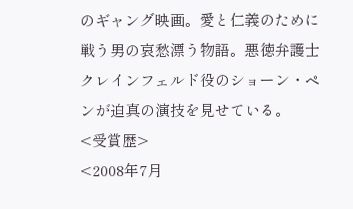のギャング映画。愛と仁義のために戦う男の哀愁漂う物語。悪徳弁護士クレインフェルド役のショーン・ペンが迫真の演技を見せている。
<受賞歴>
<2008年7月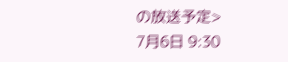の放送予定>
7月6日 9:30